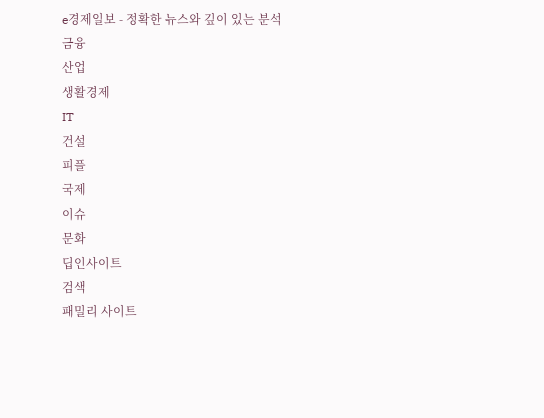e경제일보 - 정확한 뉴스와 깊이 있는 분석
금융
산업
생활경제
IT
건설
피플
국제
이슈
문화
딥인사이트
검색
패밀리 사이트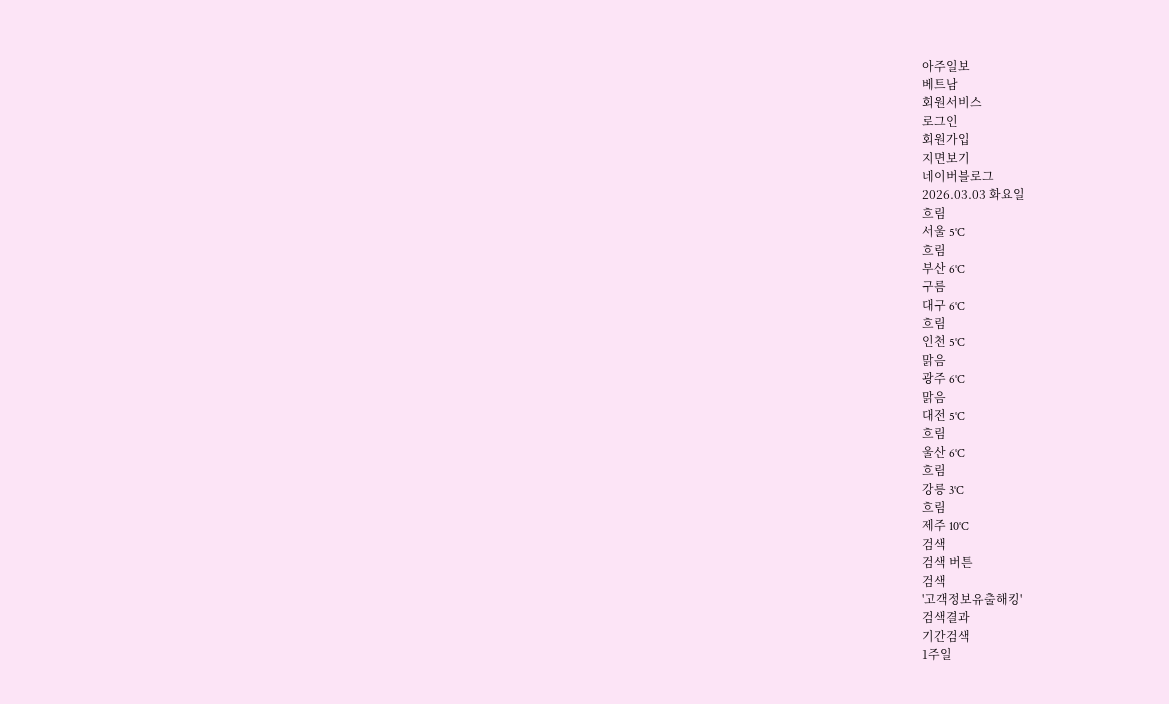아주일보
베트남
회원서비스
로그인
회원가입
지면보기
네이버블로그
2026.03.03 화요일
흐림
서울 5˚C
흐림
부산 6˚C
구름
대구 6˚C
흐림
인천 5˚C
맑음
광주 6˚C
맑음
대전 5˚C
흐림
울산 6˚C
흐림
강릉 3˚C
흐림
제주 10˚C
검색
검색 버튼
검색
'고객정보유출해킹'
검색결과
기간검색
1주일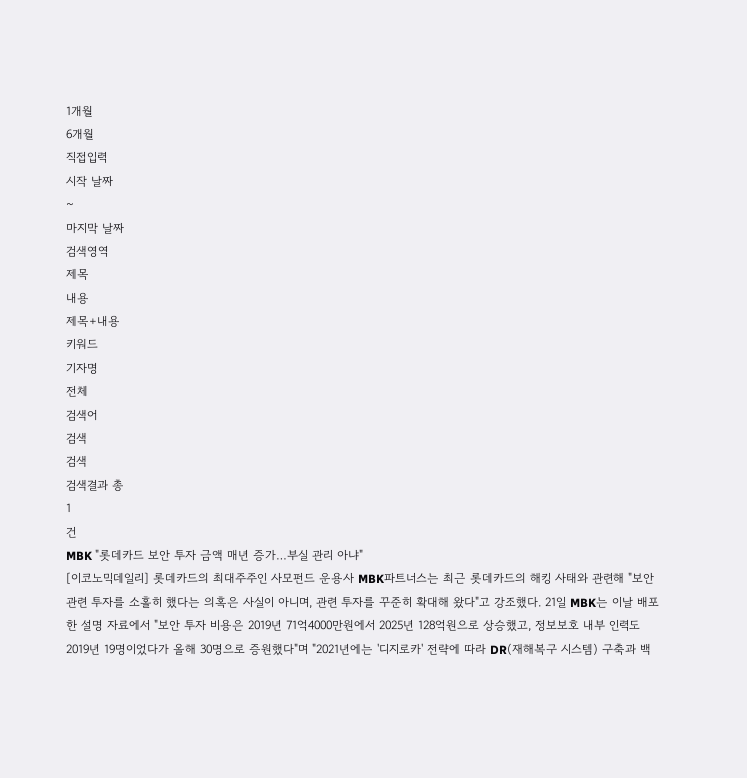1개월
6개월
직접입력
시작 날짜
~
마지막 날짜
검색영역
제목
내용
제목+내용
키워드
기자명
전체
검색어
검색
검색
검색결과 총
1
건
MBK "롯데카드 보안 투자 금액 매년 증가…부실 관리 아냐"
[이코노믹데일리] 롯데카드의 최대주주인 사모펀드 운용사 MBK파트너스는 최근 롯데카드의 해킹 사태와 관련해 "보안 관련 투자를 소홀히 했다는 의혹은 사실이 아니며, 관련 투자를 꾸준히 확대해 왔다"고 강조했다. 21일 MBK는 이날 배포한 설명 자료에서 "보안 투자 비용은 2019년 71억4000만원에서 2025년 128억원으로 상승했고, 정보보호 내부 인력도 2019년 19명이었다가 올해 30명으로 증원했다"며 "2021년에는 '디지로카' 전략에 따라 DR(재해복구 시스템) 구축과 백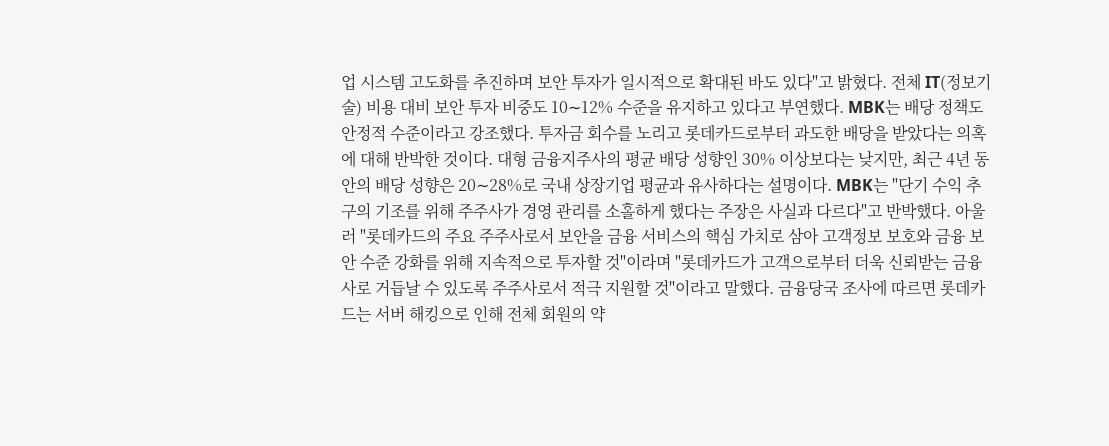업 시스템 고도화를 추진하며 보안 투자가 일시적으로 확대된 바도 있다"고 밝혔다. 전체 IT(정보기술) 비용 대비 보안 투자 비중도 10∼12% 수준을 유지하고 있다고 부연했다. MBK는 배당 정책도 안정적 수준이라고 강조했다. 투자금 회수를 노리고 롯데카드로부터 과도한 배당을 받았다는 의혹에 대해 반박한 것이다. 대형 금융지주사의 평균 배당 성향인 30% 이상보다는 낮지만, 최근 4년 동안의 배당 성향은 20∼28%로 국내 상장기업 평균과 유사하다는 설명이다. MBK는 "단기 수익 추구의 기조를 위해 주주사가 경영 관리를 소홀하게 했다는 주장은 사실과 다르다"고 반박했다. 아울러 "롯데카드의 주요 주주사로서 보안을 금융 서비스의 핵심 가치로 삼아 고객정보 보호와 금융 보안 수준 강화를 위해 지속적으로 투자할 것"이라며 "롯데카드가 고객으로부터 더욱 신뢰받는 금융사로 거듭날 수 있도록 주주사로서 적극 지원할 것"이라고 말했다. 금융당국 조사에 따르면 롯데카드는 서버 해킹으로 인해 전체 회원의 약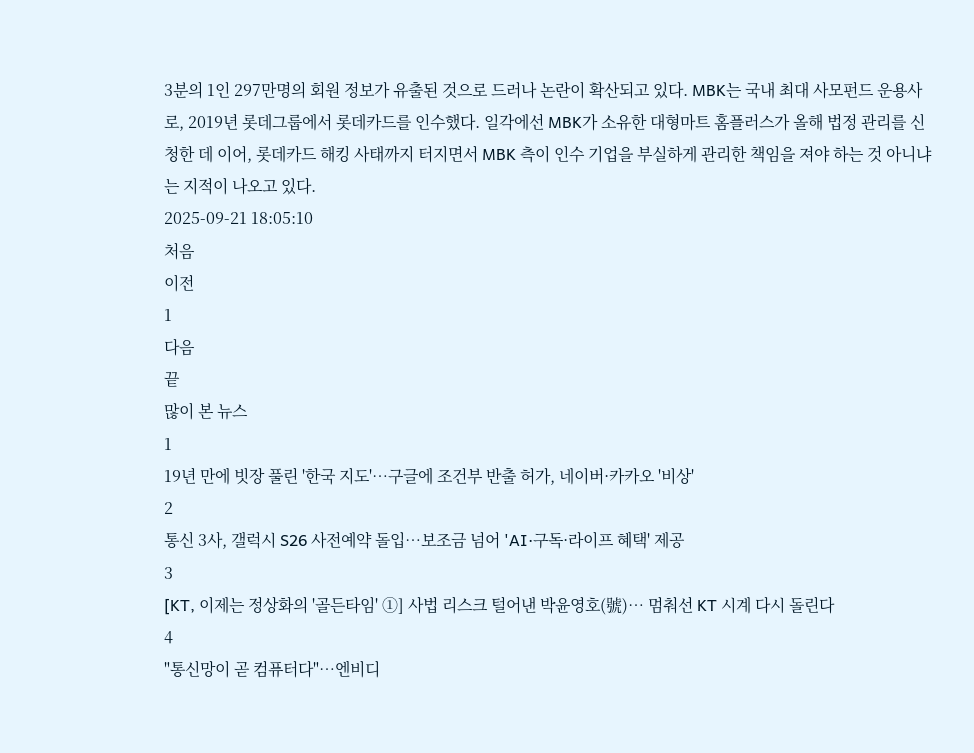3분의 1인 297만명의 회원 정보가 유출된 것으로 드러나 논란이 확산되고 있다. MBK는 국내 최대 사모펀드 운용사로, 2019년 롯데그룹에서 롯데카드를 인수했다. 일각에선 MBK가 소유한 대형마트 홈플러스가 올해 법정 관리를 신청한 데 이어, 롯데카드 해킹 사태까지 터지면서 MBK 측이 인수 기업을 부실하게 관리한 책임을 져야 하는 것 아니냐는 지적이 나오고 있다.
2025-09-21 18:05:10
처음
이전
1
다음
끝
많이 본 뉴스
1
19년 만에 빗장 풀린 '한국 지도'…구글에 조건부 반출 허가, 네이버·카카오 '비상'
2
통신 3사, 갤럭시 S26 사전예약 돌입…보조금 넘어 'AI·구독·라이프 혜택' 제공
3
[KT, 이제는 정상화의 '골든타임' ①] 사법 리스크 털어낸 박윤영호(號)… 멈춰선 KT 시계 다시 돌린다
4
"통신망이 곧 컴퓨터다"…엔비디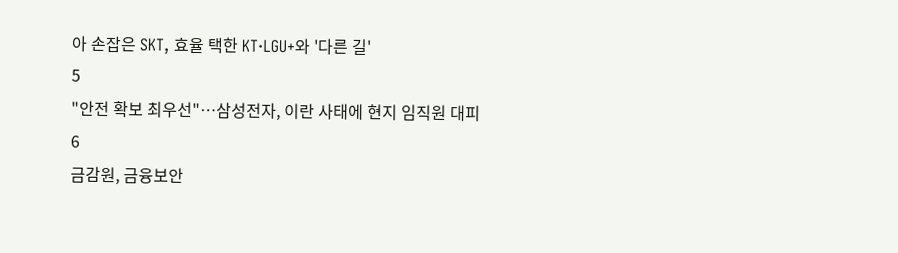아 손잡은 SKT, 효율 택한 KT·LGU+와 '다른 길'
5
"안전 확보 최우선"…삼성전자, 이란 사태에 현지 임직원 대피
6
금감원, 금융보안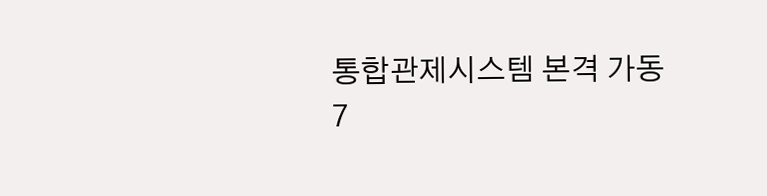통합관제시스템 본격 가동
7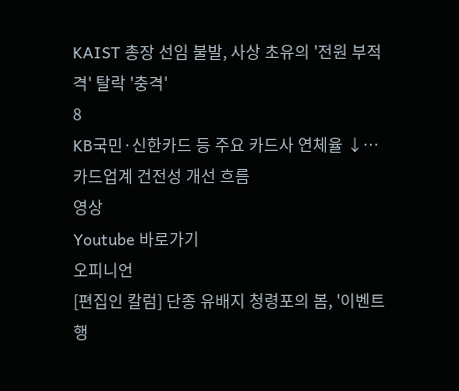KAIST 총장 선임 불발, 사상 초유의 '전원 부적격' 탈락 '충격'
8
KB국민·신한카드 등 주요 카드사 연체율 ↓…카드업계 건전성 개선 흐름
영상
Youtube 바로가기
오피니언
[편집인 칼럼] 단종 유배지 청령포의 봄, '이벤트 행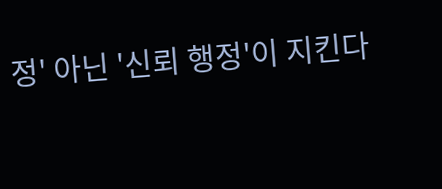정' 아닌 '신뢰 행정'이 지킨다